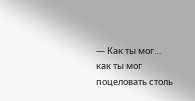— Как ты мог… как ты мог поцеловать столь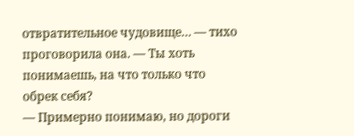отвратительное чудовище… — тихо проговорила она. — Ты хоть понимаешь, на что только что обрек себя?
— Примерно понимаю, но дороги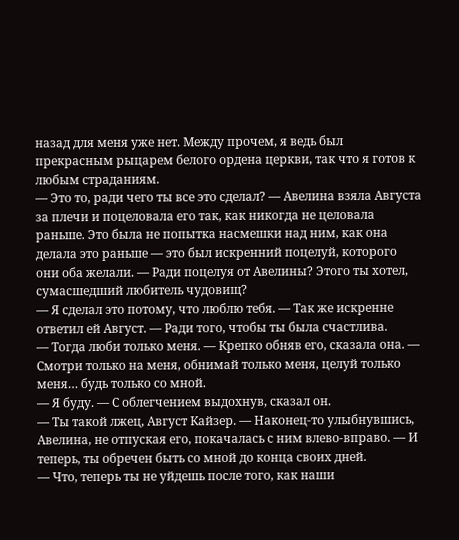назад для меня уже нет. Между прочем, я ведь был прекрасным рыцарем белого ордена церкви, так что я готов к любым страданиям.
— Это то, ради чего ты все это сделал? — Авелина взяла Августа за плечи и поцеловала его так, как никогда не целовала раньше. Это была не попытка насмешки над ним, как она делала это раньше — это был искренний поцелуй, которого они оба желали. — Ради поцелуя от Авелины? Этого ты хотел, сумасшедший любитель чудовищ?
— Я сделал это потому, что люблю тебя. — Так же искренне ответил ей Август. — Ради того, чтобы ты была счастлива.
— Тогда люби только меня. — Крепко обняв его, сказала она. — Смотри только на меня, обнимай только меня, целуй только меня… будь только со мной.
— Я буду. — С облегчением выдохнув, сказал он.
— Ты такой лжец, Август Кайзер. — Наконец-то улыбнувшись, Авелина, не отпуская его, покачалась с ним влево-вправо. — И теперь, ты обречен быть со мной до конца своих дней.
— Что, теперь ты не уйдешь после того, как наши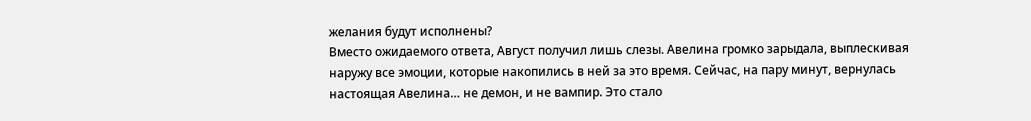желания будут исполнены?
Вместо ожидаемого ответа, Август получил лишь слезы. Авелина громко зарыдала, выплескивая наружу все эмоции, которые накопились в ней за это время. Сейчас, на пару минут, вернулась настоящая Авелина… не демон, и не вампир. Это стало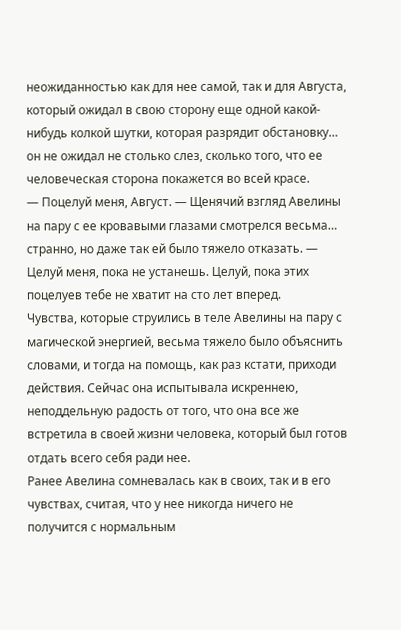неожиданностью как для нее самой, так и для Августа, который ожидал в свою сторону еще одной какой-нибудь колкой шутки, которая разрядит обстановку… он не ожидал не столько слез, сколько того, что ее человеческая сторона покажется во всей красе.
— Поцелуй меня, Август. — Щенячий взгляд Авелины на пару с ее кровавыми глазами смотрелся весьма… странно, но даже так ей было тяжело отказать. — Целуй меня, пока не устанешь. Целуй, пока этих поцелуев тебе не хватит на сто лет вперед.
Чувства, которые струились в теле Авелины на пару с магической энергией, весьма тяжело было объяснить словами, и тогда на помощь, как раз кстати, приходи действия. Сейчас она испытывала искреннею, неподдельную радость от того, что она все же встретила в своей жизни человека, который был готов отдать всего себя ради нее.
Ранее Авелина сомневалась как в своих, так и в его чувствах, считая, что у нее никогда ничего не получится с нормальным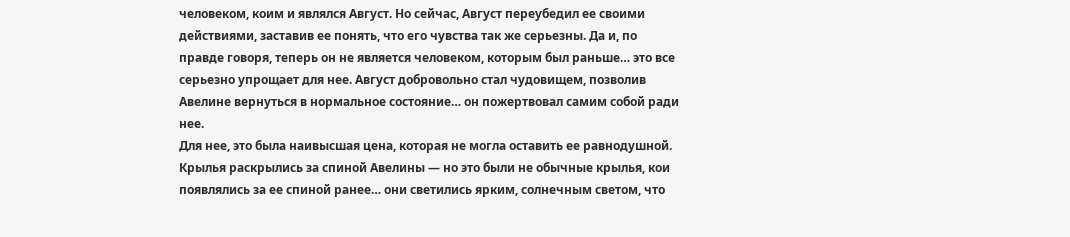человеком, коим и являлся Август. Но сейчас, Август переубедил ее своими действиями, заставив ее понять, что его чувства так же серьезны. Да и, по правде говоря, теперь он не является человеком, которым был раньше… это все серьезно упрощает для нее. Август добровольно стал чудовищем, позволив Авелине вернуться в нормальное состояние… он пожертвовал самим собой ради нее.
Для нее, это была наивысшая цена, которая не могла оставить ее равнодушной.
Крылья раскрылись за спиной Авелины — но это были не обычные крылья, кои появлялись за ее спиной ранее… они светились ярким, солнечным светом, что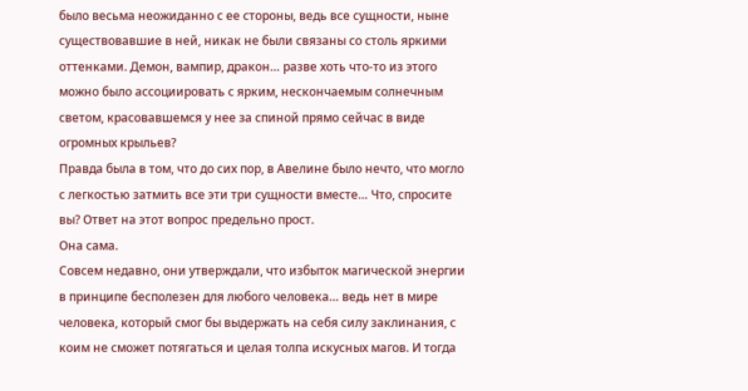было весьма неожиданно с ее стороны, ведь все сущности, ныне существовавшие в ней, никак не были связаны со столь яркими оттенками. Демон, вампир, дракон… разве хоть что-то из этого можно было ассоциировать с ярким, нескончаемым солнечным светом, красовавшемся у нее за спиной прямо сейчас в виде огромных крыльев?
Правда была в том, что до сих пор, в Авелине было нечто, что могло с легкостью затмить все эти три сущности вместе… Что, спросите вы? Ответ на этот вопрос предельно прост.
Она сама.
Совсем недавно, они утверждали, что избыток магической энергии в принципе бесполезен для любого человека… ведь нет в мире человека, который смог бы выдержать на себя силу заклинания, с коим не сможет потягаться и целая толпа искусных магов. И тогда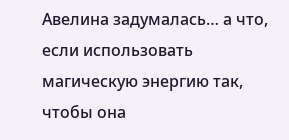Авелина задумалась… а что, если использовать магическую энергию так, чтобы она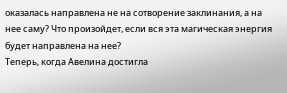оказалась направлена не на сотворение заклинания, а на нее саму? Что произойдет, если вся эта магическая энергия будет направлена на нее?
Теперь, когда Авелина достигла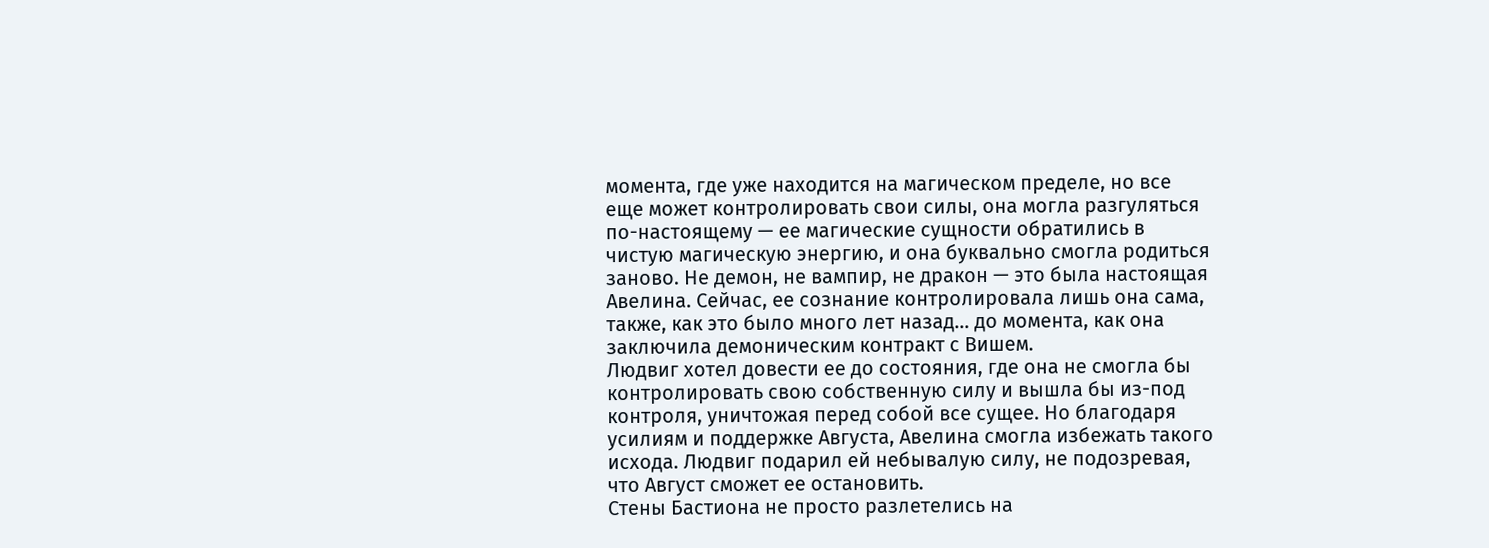момента, где уже находится на магическом пределе, но все еще может контролировать свои силы, она могла разгуляться по-настоящему — ее магические сущности обратились в чистую магическую энергию, и она буквально смогла родиться заново. Не демон, не вампир, не дракон — это была настоящая Авелина. Сейчас, ее сознание контролировала лишь она сама, также, как это было много лет назад… до момента, как она заключила демоническим контракт с Вишем.
Людвиг хотел довести ее до состояния, где она не смогла бы контролировать свою собственную силу и вышла бы из-под контроля, уничтожая перед собой все сущее. Но благодаря усилиям и поддержке Августа, Авелина смогла избежать такого исхода. Людвиг подарил ей небывалую силу, не подозревая, что Август сможет ее остановить.
Стены Бастиона не просто разлетелись на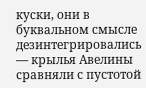куски, они в буквальном смысле дезинтегрировались — крылья Авелины сравняли с пустотой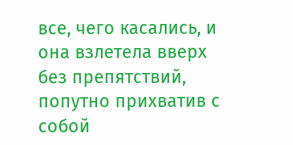все, чего касались, и она взлетела вверх без препятствий, попутно прихватив с собой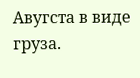Авугста в виде груза.